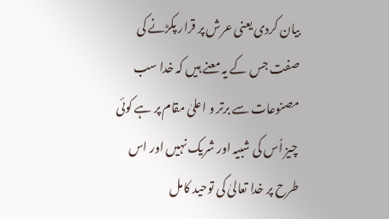بیان کردی یعنی عرش پر قرار پکڑنے کی صفت جس کے یہ معنے ہیں کہ خدا سب مصنوعات سے برتر و اعلیٰ مقام پر ہے کوئی چیز اُس کی شبیہ اور شریک نہیں اور اس طرح پر خدا تعالیٰ کی توحید کامل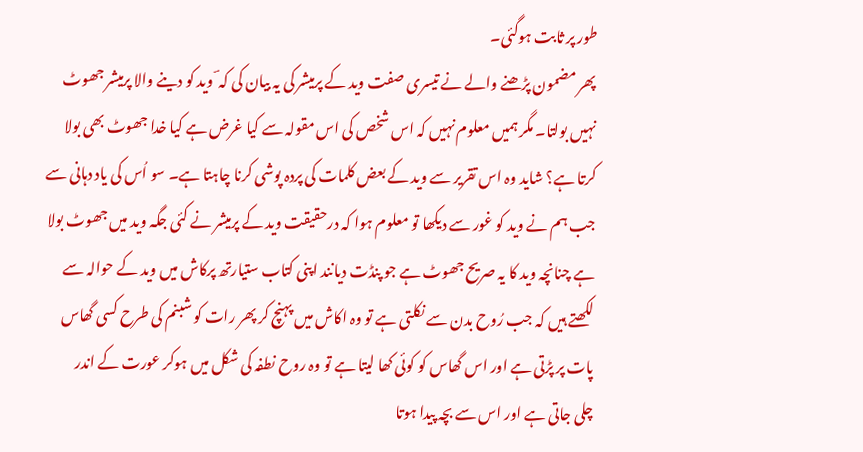طور پر ثابت ہوگئی۔
پھر مضمون پڑھنے والے نے تیسری صفت وید کے پرمیشر کی یہ بیان کی کہ ؔ وید کو دینے والا پرمیشر جھوٹ نہیں بولتا۔ مگر ہمیں معلوم نہیں کہ اس شخص کی اس مقولہ سے کیا غرض ہے کیا خدا جھوٹ بھی بولا کرتا ہے؟ شاید وہ اس تقریر سے وید کے بعض کلمات کی پردہ پوشی کرنا چاہتا ہے۔ سو اُس کی یاد دہانی سے جب ہم نے وید کو غور سے دیکھا تو معلوم ہوا کہ درحقیقت وید کے پرمیشر نے کئی جگہ وید میں جھوٹ بولا ہے چنانچہ وید کا یہ صریح جھوٹ ہے جو پنڈت دیانند اپنی کتاب ستیارتھ پرکاش میں وید کے حوالہ سے لکھتے ہیں کہ جب رُوح بدن سے نکلتی ہے تو وہ اکاش میں پہنچ کر پھر رات کو شبنم کی طرح کسی گھاس پات پر پڑتی ہے اور اس گھاس کو کوئی کھا لیتا ہے تو وہ روح نطفہ کی شکل میں ہوکر عورت کے اندر
چلی جاتی ہے اور اس سے بچہ پیدا ہوتا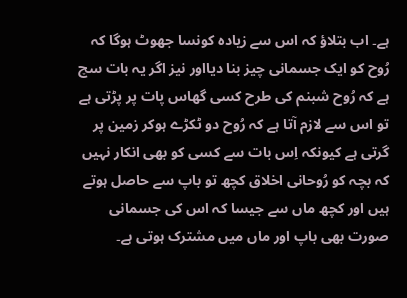ہے۔ اب بتلاؤ کہ اس سے زیادہ کونسا جھوٹ ہوگا کہ رُوح کو ایک جسمانی چیز بنا دیااور نیز اگر یہ بات سچ ہے کہ رُوح شبنم کی طرح کسی گھاس پات پر پڑتی ہے تو اس سے لازم آتا ہے کہ رُوح دو ٹکڑے ہوکر زمین پر گرتی ہے کیونکہ اِس بات سے کسی کو بھی انکار نہیں کہ بچہ کو رُوحانی اخلاق کچھ تو باپ سے حاصل ہوتے ہیں اور کچھ ماں سے جیسا کہ اس کی جسمانی صورت بھی باپ اور ماں میں مشترک ہوتی ہے۔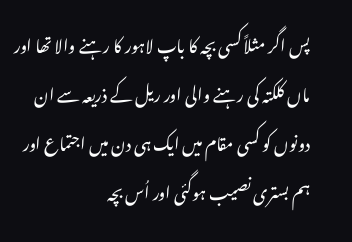پس اگر مثلاً کسی بچہ کا باپ لاہور کا رہنے والا تھا اور ماں کلکتہ کی رہنے والی اور ریل کے ذریعہ سے ان دونوں کو کسی مقام میں ایک ہی دن میں اجتماع اور ہم بستری نصیب ہوگئی اور اُس بچہ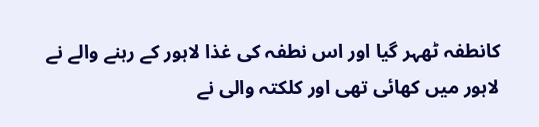کانطفہ ٹھہر گیا اور اس نطفہ کی غذا لاہور کے رہنے والے نے لاہور میں کھائی تھی اور کلکتہ والی نے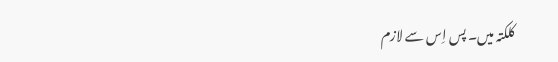کلکتہ میں۔ پس اِس سے لازم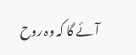آئے گا کہ وہ روح